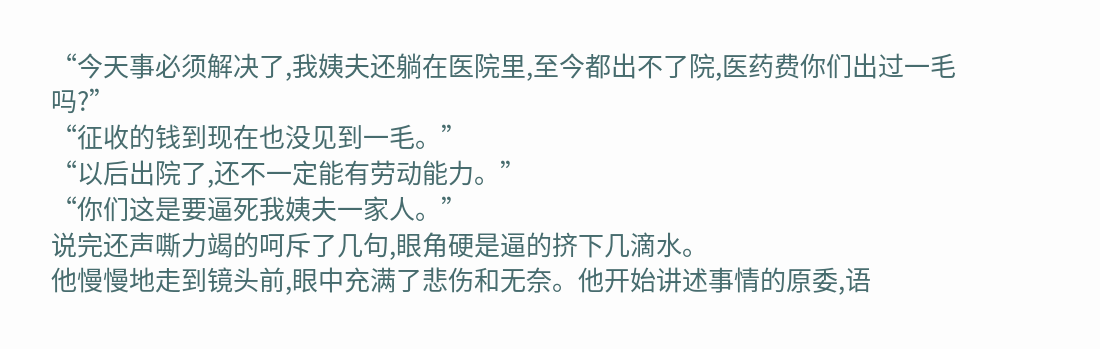“今天事必须解决了,我姨夫还躺在医院里,至今都出不了院,医药费你们出过一毛吗?”
“征收的钱到现在也没见到一毛。”
“以后出院了,还不一定能有劳动能力。”
“你们这是要逼死我姨夫一家人。”
说完还声嘶力竭的呵斥了几句,眼角硬是逼的挤下几滴水。
他慢慢地走到镜头前,眼中充满了悲伤和无奈。他开始讲述事情的原委,语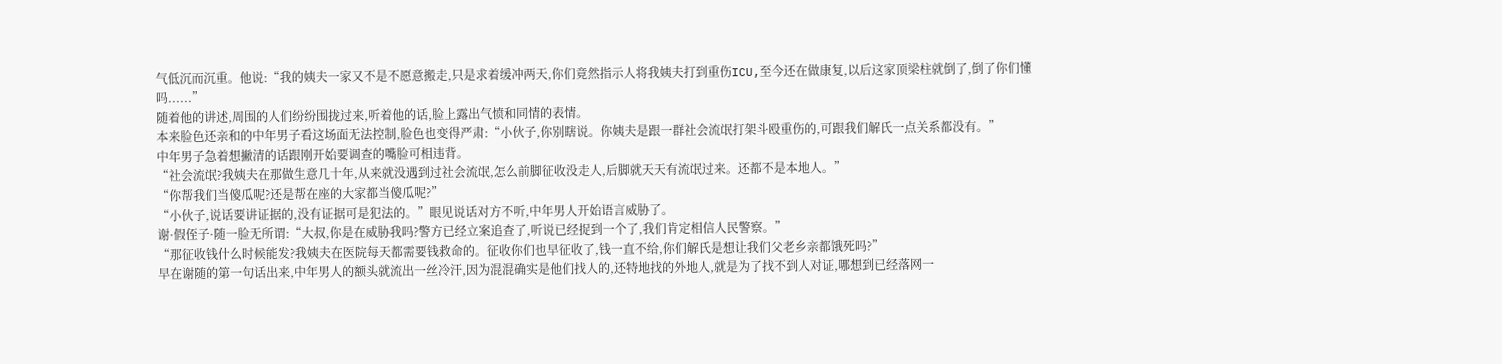气低沉而沉重。他说:“我的姨夫一家又不是不愿意搬走,只是求着缓冲两天,你们竟然指示人将我姨夫打到重伤ICU,至今还在做康复,以后这家顶梁柱就倒了,倒了你们懂吗......”
随着他的讲述,周围的人们纷纷围拢过来,听着他的话,脸上露出气愤和同情的表情。
本来脸色还亲和的中年男子看这场面无法控制,脸色也变得严肃:“小伙子,你别瞎说。你姨夫是跟一群社会流氓打架斗殴重伤的,可跟我们解氏一点关系都没有。”
中年男子急着想撇清的话跟刚开始要调查的嘴脸可相违背。
“社会流氓?我姨夫在那做生意几十年,从来就没遇到过社会流氓,怎么前脚征收没走人,后脚就天天有流氓过来。还都不是本地人。”
“你帮我们当傻瓜呢?还是帮在座的大家都当傻瓜呢?”
“小伙子,说话要讲证据的,没有证据可是犯法的。”眼见说话对方不听,中年男人开始语言威胁了。
谢·假侄子·随一脸无所谓:“大叔,你是在威胁我吗?警方已经立案追查了,听说已经捉到一个了,我们肯定相信人民警察。”
“那征收钱什么时候能发?我姨夫在医院每天都需要钱救命的。征收你们也早征收了,钱一直不给,你们解氏是想让我们父老乡亲都饿死吗?”
早在谢随的第一句话出来,中年男人的额头就流出一丝冷汗,因为混混确实是他们找人的,还特地找的外地人,就是为了找不到人对证,哪想到已经落网一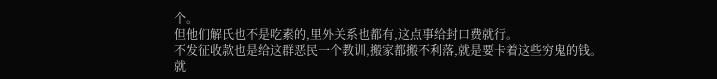个。
但他们解氏也不是吃素的,里外关系也都有,这点事给封口费就行。
不发征收款也是给这群恶民一个教训,搬家都搬不利落,就是要卡着这些穷鬼的钱。
就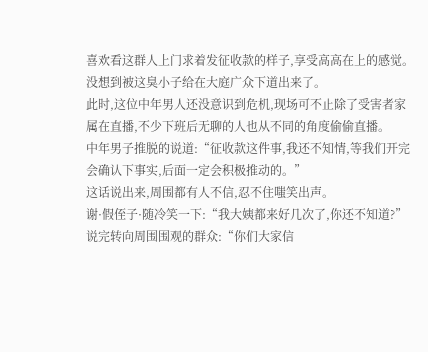喜欢看这群人上门求着发征收款的样子,享受高高在上的感觉。
没想到被这臭小子给在大庭广众下道出来了。
此时,这位中年男人还没意识到危机,现场可不止除了受害者家属在直播,不少下班后无聊的人也从不同的角度偷偷直播。
中年男子推脱的说道:“征收款这件事,我还不知情,等我们开完会确认下事实,后面一定会积极推动的。”
这话说出来,周围都有人不信,忍不住嗤笑出声。
谢·假侄子·随冷笑一下:“我大姨都来好几次了,你还不知道?”
说完转向周围围观的群众:“你们大家信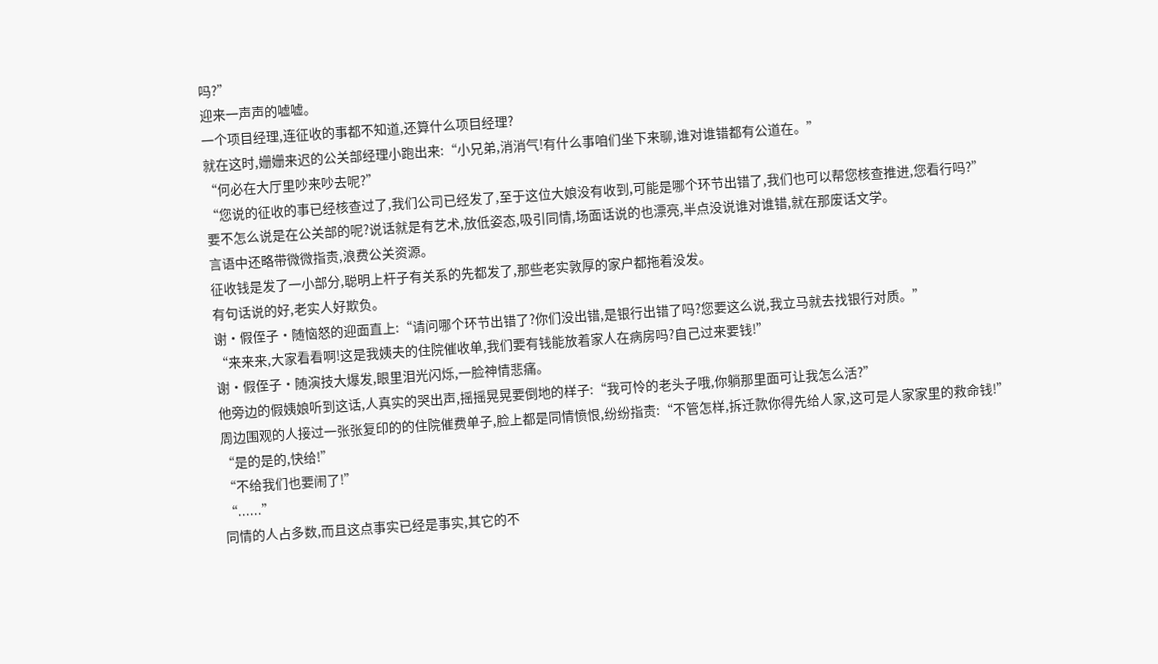吗?”
迎来一声声的嘘嘘。
一个项目经理,连征收的事都不知道,还算什么项目经理?
就在这时,姗姗来迟的公关部经理小跑出来:“小兄弟,消消气!有什么事咱们坐下来聊,谁对谁错都有公道在。”
“何必在大厅里吵来吵去呢?”
“您说的征收的事已经核查过了,我们公司已经发了,至于这位大娘没有收到,可能是哪个环节出错了,我们也可以帮您核查推进,您看行吗?”
要不怎么说是在公关部的呢?说话就是有艺术,放低姿态,吸引同情,场面话说的也漂亮,半点没说谁对谁错,就在那废话文学。
言语中还略带微微指责,浪费公关资源。
征收钱是发了一小部分,聪明上杆子有关系的先都发了,那些老实敦厚的家户都拖着没发。
有句话说的好,老实人好欺负。
谢·假侄子·随恼怒的迎面直上:“请问哪个环节出错了?你们没出错,是银行出错了吗?您要这么说,我立马就去找银行对质。”
“来来来,大家看看啊!这是我姨夫的住院催收单,我们要有钱能放着家人在病房吗?自己过来要钱!”
谢·假侄子·随演技大爆发,眼里泪光闪烁,一脸神情悲痛。
他旁边的假姨娘听到这话,人真实的哭出声,摇摇晃晃要倒地的样子:“我可怜的老头子哦,你躺那里面可让我怎么活?”
周边围观的人接过一张张复印的的住院催费单子,脸上都是同情愤恨,纷纷指责:“不管怎样,拆迁款你得先给人家,这可是人家家里的救命钱!”
“是的是的,快给!”
“不给我们也要闹了!”
“......”
同情的人占多数,而且这点事实已经是事实,其它的不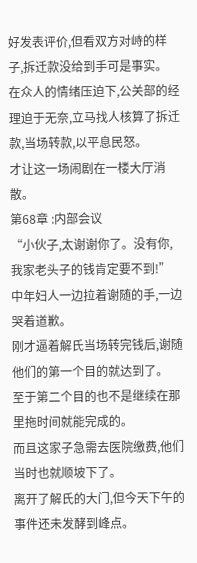好发表评价,但看双方对峙的样子,拆迁款没给到手可是事实。
在众人的情绪压迫下,公关部的经理迫于无奈,立马找人核算了拆迁款,当场转款,以平息民怒。
才让这一场闹剧在一楼大厅消散。
第68章 :内部会议
“小伙子,太谢谢你了。没有你,我家老头子的钱肯定要不到!”
中年妇人一边拉着谢随的手,一边哭着道歉。
刚才逼着解氏当场转完钱后,谢随他们的第一个目的就达到了。
至于第二个目的也不是继续在那里拖时间就能完成的。
而且这家子急需去医院缴费,他们当时也就顺坡下了。
离开了解氏的大门,但今天下午的事件还未发酵到峰点。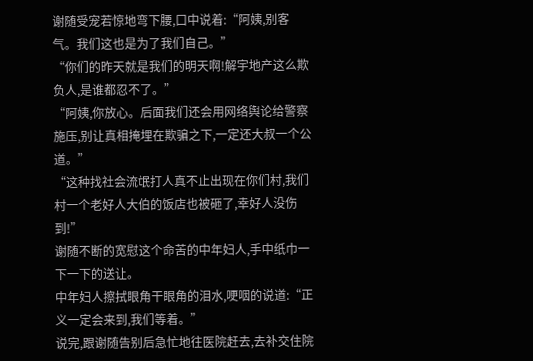谢随受宠若惊地弯下腰,口中说着:“阿姨,别客气。我们这也是为了我们自己。”
“你们的昨天就是我们的明天啊!解宇地产这么欺负人,是谁都忍不了。”
“阿姨,你放心。后面我们还会用网络舆论给警察施压,别让真相掩埋在欺骗之下,一定还大叔一个公道。”
“这种找社会流氓打人真不止出现在你们村,我们村一个老好人大伯的饭店也被砸了,幸好人没伤到!”
谢随不断的宽慰这个命苦的中年妇人,手中纸巾一下一下的送让。
中年妇人擦拭眼角干眼角的泪水,哽咽的说道:“正义一定会来到,我们等着。”
说完,跟谢随告别后急忙地往医院赶去,去补交住院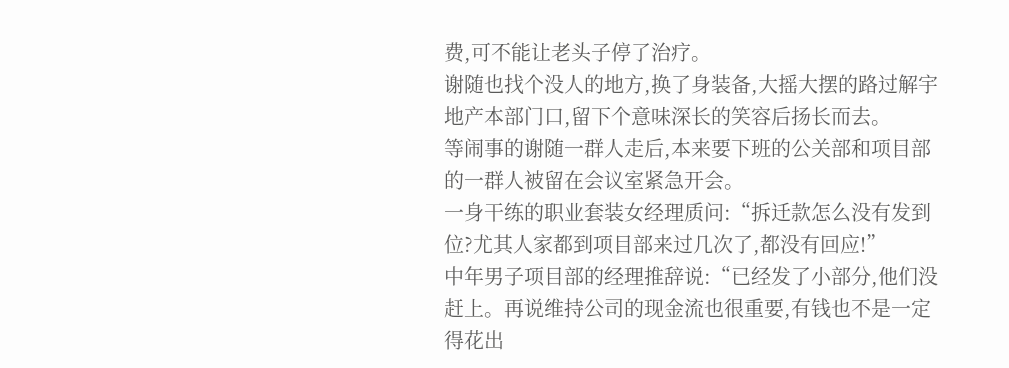费,可不能让老头子停了治疗。
谢随也找个没人的地方,换了身装备,大摇大摆的路过解宇地产本部门口,留下个意味深长的笑容后扬长而去。
等闹事的谢随一群人走后,本来要下班的公关部和项目部的一群人被留在会议室紧急开会。
一身干练的职业套装女经理质问:“拆迁款怎么没有发到位?尤其人家都到项目部来过几次了,都没有回应!”
中年男子项目部的经理推辞说:“已经发了小部分,他们没赶上。再说维持公司的现金流也很重要,有钱也不是一定得花出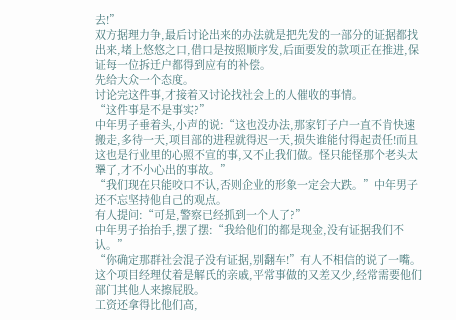去!”
双方据理力争,最后讨论出来的办法就是把先发的一部分的证据都找出来,堵上悠悠之口,借口是按照顺序发,后面要发的款项正在推进,保证每一位拆迁户都得到应有的补偿。
先给大众一个态度。
讨论完这件事,才接着又讨论找社会上的人催收的事情。
“这件事是不是事实?”
中年男子垂着头,小声的说:“这也没办法,那家钉子户一直不肯快速搬走,多待一天,项目部的进程就得迟一天,损失谁能付得起责任!而且这也是行业里的心照不宣的事,又不止我们做。怪只能怪那个老头太犟了,才不小心出的事故。”
“我们现在只能咬口不认,否则企业的形象一定会大跌。”中年男子还不忘坚持他自己的观点。
有人提问:“可是,警察已经抓到一个人了?”
中年男子抬抬手,摆了摆:“我给他们的都是现金,没有证据我们不认。”
“你确定那群社会混子没有证据,别翻车!”有人不相信的说了一嘴。
这个项目经理仗着是解氏的亲戚,平常事做的又差又少,经常需要他们部门其他人来擦屁股。
工资还拿得比他们高,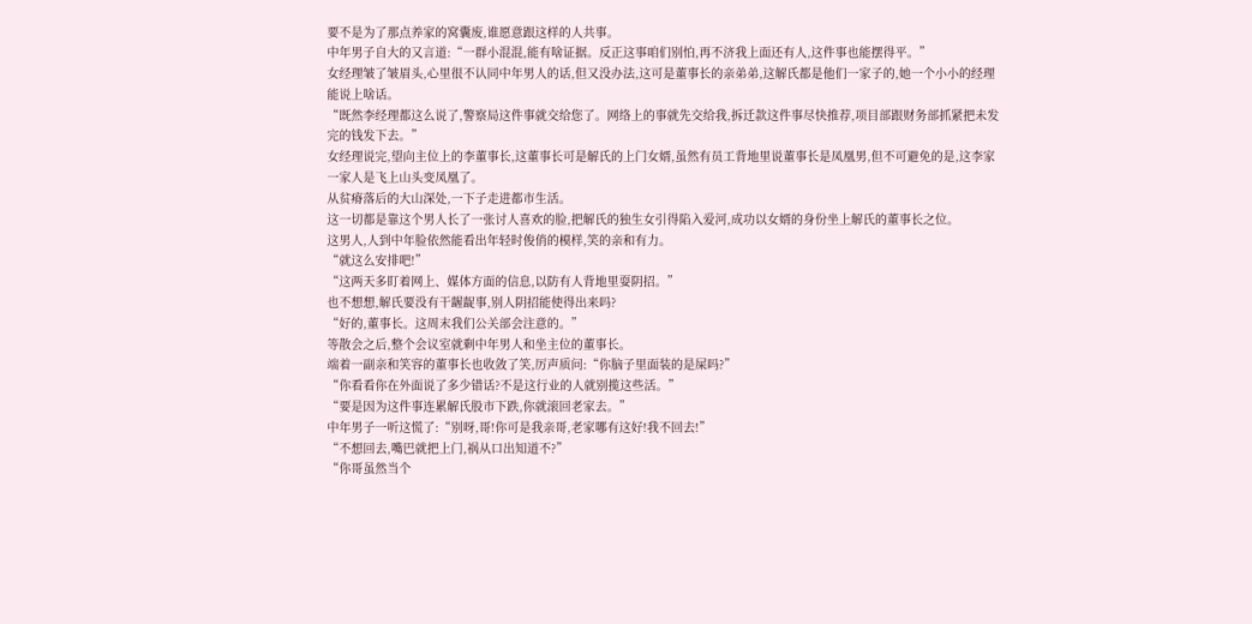要不是为了那点养家的窝囊废,谁愿意跟这样的人共事。
中年男子自大的又言道:“一群小混混,能有啥证据。反正这事咱们别怕,再不济我上面还有人,这件事也能摆得平。”
女经理皱了皱眉头,心里很不认同中年男人的话,但又没办法,这可是董事长的亲弟弟,这解氏都是他们一家子的,她一个小小的经理能说上啥话。
“既然李经理都这么说了,警察局这件事就交给您了。网络上的事就先交给我,拆迁款这件事尽快推荐,项目部跟财务部抓紧把未发完的钱发下去。”
女经理说完,望向主位上的李董事长,这董事长可是解氏的上门女婿,虽然有员工背地里说董事长是凤凰男,但不可避免的是,这李家一家人是飞上山头变凤凰了。
从贫瘠落后的大山深处,一下子走进都市生活。
这一切都是靠这个男人长了一张讨人喜欢的脸,把解氏的独生女引得陷入爱河,成功以女婿的身份坐上解氏的董事长之位。
这男人,人到中年脸依然能看出年轻时俊俏的模样,笑的亲和有力。
“就这么安排吧!”
“这两天多盯着网上、媒体方面的信息,以防有人背地里耍阴招。”
也不想想,解氏要没有干龌龊事,别人阴招能使得出来吗?
“好的,董事长。这周末我们公关部会注意的。”
等散会之后,整个会议室就剩中年男人和坐主位的董事长。
端着一副亲和笑容的董事长也收敛了笑,厉声质问:“你脑子里面装的是屎吗?”
“你看看你在外面说了多少错话?不是这行业的人就别揽这些活。”
“要是因为这件事连累解氏股市下跌,你就滚回老家去。”
中年男子一听这慌了:“别呀,哥!你可是我亲哥,老家哪有这好!我不回去!”
“不想回去,嘴巴就把上门,祸从口出知道不?”
“你哥虽然当个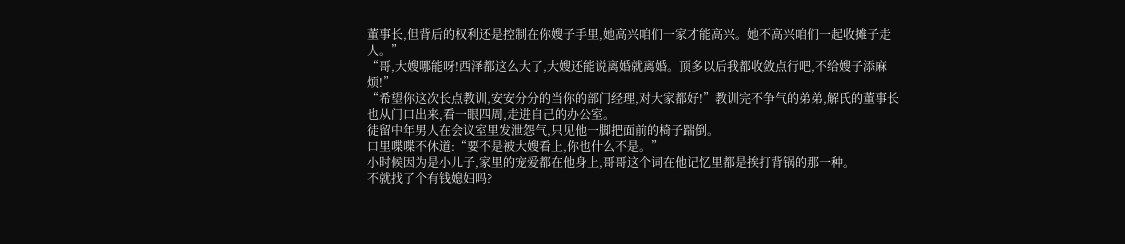董事长,但背后的权利还是控制在你嫂子手里,她高兴咱们一家才能高兴。她不高兴咱们一起收摊子走人。”
“哥,大嫂哪能呀!西泽都这么大了,大嫂还能说离婚就离婚。顶多以后我都收敛点行吧,不给嫂子添麻烦!”
“希望你这次长点教训,安安分分的当你的部门经理,对大家都好!”教训完不争气的弟弟,解氏的董事长也从门口出来,看一眼四周,走进自己的办公室。
徒留中年男人在会议室里发泄怨气,只见他一脚把面前的椅子踹倒。
口里喋喋不休道:“要不是被大嫂看上,你也什么不是。”
小时候因为是小儿子,家里的宠爱都在他身上,哥哥这个词在他记忆里都是挨打背锅的那一种。
不就找了个有钱媳妇吗?